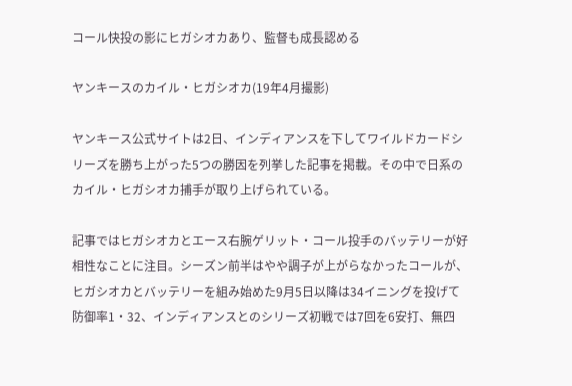コール快投の影にヒガシオカあり、監督も成長認める

ヤンキースのカイル・ヒガシオカ(19年4月撮影)

ヤンキース公式サイトは2日、インディアンスを下してワイルドカードシリーズを勝ち上がった5つの勝因を列挙した記事を掲載。その中で日系のカイル・ヒガシオカ捕手が取り上げられている。

記事ではヒガシオカとエース右腕ゲリット・コール投手のバッテリーが好相性なことに注目。シーズン前半はやや調子が上がらなかったコールが、ヒガシオカとバッテリーを組み始めた9月5日以降は34イニングを投げて防御率1・32、インディアンスとのシリーズ初戦では7回を6安打、無四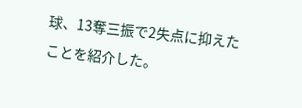球、13奪三振で2失点に抑えたことを紹介した。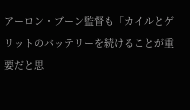アーロン・ブーン監督も「カイルとゲリットのバッテリーを続けることが重要だと思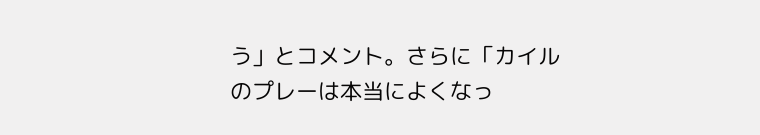う」とコメント。さらに「カイルのプレーは本当によくなっ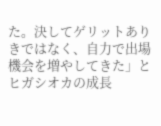た。決してゲリットありきではなく、自力で出場機会を増やしてきた」とヒガシオカの成長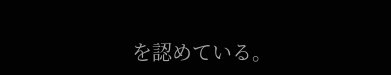を認めている。